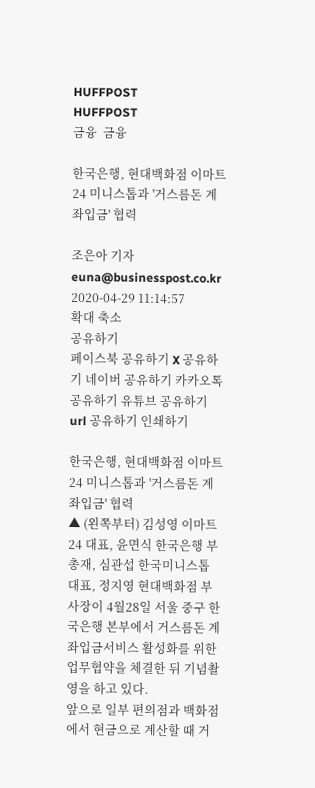HUFFPOST
HUFFPOST
금융  금융

한국은행, 현대백화점 이마트24 미니스톱과 '거스름돈 계좌입금' 협력

조은아 기자 euna@businesspost.co.kr 2020-04-29 11:14:57
확대 축소
공유하기
페이스북 공유하기 X 공유하기 네이버 공유하기 카카오톡 공유하기 유튜브 공유하기 url 공유하기 인쇄하기

한국은행, 현대백화점 이마트24 미니스톱과 '거스름돈 계좌입금' 협력
▲ (왼쪽부터) 김성영 이마트24 대표, 윤면식 한국은행 부총재, 심관섭 한국미니스톱 대표, 정지영 현대백화점 부사장이 4월28일 서울 중구 한국은행 본부에서 거스름돈 계좌입금서비스 활성화를 위한 업무협약을 체결한 뒤 기념촬영을 하고 있다.
앞으로 일부 편의점과 백화점에서 현금으로 계산할 때 거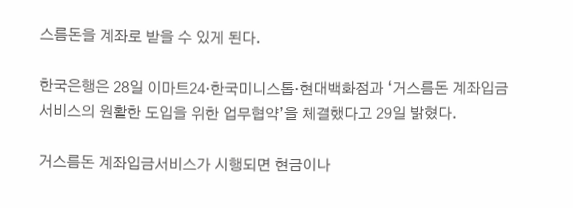스름돈을 계좌로 받을 수 있게 된다.

한국은행은 28일 이마트24·한국미니스톱·현대백화점과 ‘거스름돈 계좌입금서비스의 원활한 도입을 위한 업무협약’을 체결했다고 29일 밝혔다.

거스름돈 계좌입금서비스가 시행되면 현금이나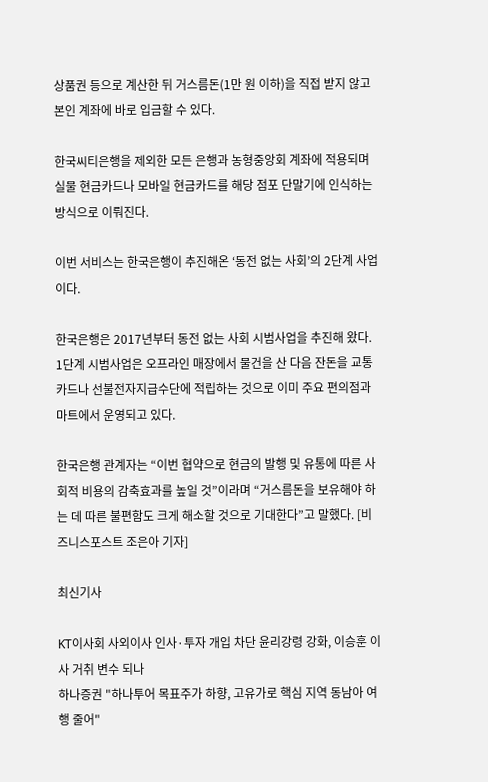상품권 등으로 계산한 뒤 거스름돈(1만 원 이하)을 직접 받지 않고 본인 계좌에 바로 입금할 수 있다.

한국씨티은행을 제외한 모든 은행과 농형중앙회 계좌에 적용되며 실물 현금카드나 모바일 현금카드를 해당 점포 단말기에 인식하는 방식으로 이뤄진다.

이번 서비스는 한국은행이 추진해온 ‘동전 없는 사회’의 2단계 사업이다.

한국은행은 2017년부터 동전 없는 사회 시범사업을 추진해 왔다. 1단계 시범사업은 오프라인 매장에서 물건을 산 다음 잔돈을 교통카드나 선불전자지급수단에 적립하는 것으로 이미 주요 편의점과 마트에서 운영되고 있다.

한국은행 관계자는 “이번 협약으로 현금의 발행 및 유통에 따른 사회적 비용의 감축효과를 높일 것”이라며 “거스름돈을 보유해야 하는 데 따른 불편함도 크게 해소할 것으로 기대한다”고 말했다. [비즈니스포스트 조은아 기자]

최신기사

KT이사회 사외이사 인사·투자 개입 차단 윤리강령 강화, 이승훈 이사 거취 변수 되나
하나증권 "하나투어 목표주가 하향, 고유가로 핵심 지역 동남아 여행 줄어"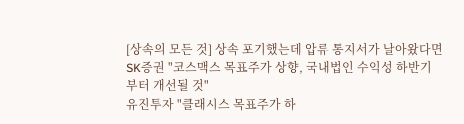[상속의 모든 것] 상속 포기했는데 압류 통지서가 날아왔다면
SK증권 "코스맥스 목표주가 상향, 국내법인 수익성 하반기부터 개선될 것"
유진투자 "클래시스 목표주가 하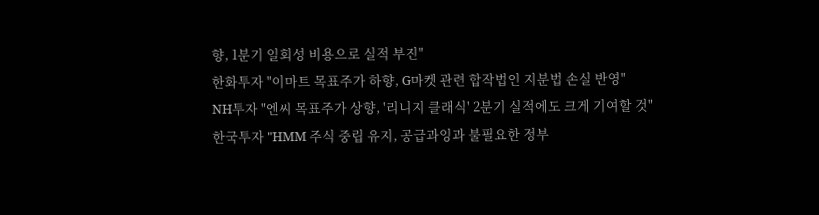향, 1분기 일회성 비용으로 실적 부진"
한화투자 "이마트 목표주가 하향, G마켓 관련 합작법인 지분법 손실 반영"
NH투자 "엔씨 목표주가 상향, '리니지 클래식' 2분기 실적에도 크게 기여할 것"
한국투자 "HMM 주식 중립 유지, 공급과잉과 불필요한 정부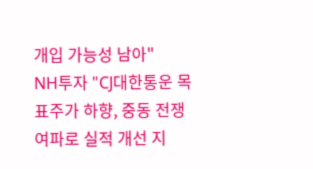개입 가능성 남아"
NH투자 "CJ대한통운 목표주가 하향, 중동 전쟁 여파로 실적 개선 지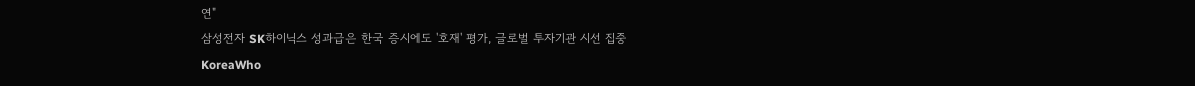연"
삼성전자 SK하이닉스 성과급은 한국 증시에도 '호재' 평가, 글로벌 투자기관 시선 집중
KoreaWho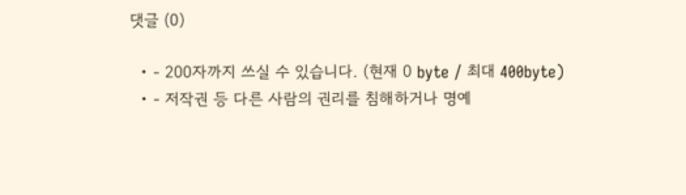댓글 (0)

  • - 200자까지 쓰실 수 있습니다. (현재 0 byte / 최대 400byte)
  • - 저작권 등 다른 사람의 권리를 침해하거나 명예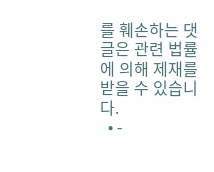를 훼손하는 댓글은 관련 법률에 의해 제재를 받을 수 있습니다.
  • -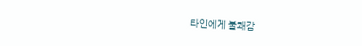타인에게 불쾌감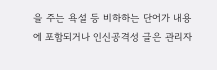을 주는 욕설 등 비하하는 단어가 내용에 포함되거나 인신공격성 글은 관리자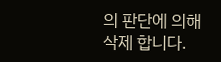의 판단에 의해 삭제 합니다.